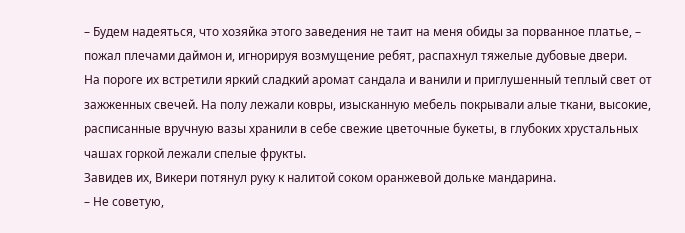– Будем надеяться, что хозяйка этого заведения не таит на меня обиды за порванное платье, – пожал плечами даймон и, игнорируя возмущение ребят, распахнул тяжелые дубовые двери.
На пороге их встретили яркий сладкий аромат сандала и ванили и приглушенный теплый свет от зажженных свечей. На полу лежали ковры, изысканную мебель покрывали алые ткани, высокие, расписанные вручную вазы хранили в себе свежие цветочные букеты, в глубоких хрустальных чашах горкой лежали спелые фрукты.
Завидев их, Викери потянул руку к налитой соком оранжевой дольке мандарина.
– Не советую,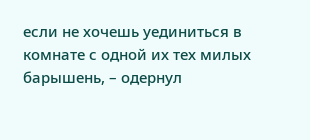если не хочешь уединиться в комнате с одной их тех милых барышень, – одернул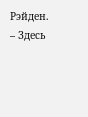Рэйден. – Здесь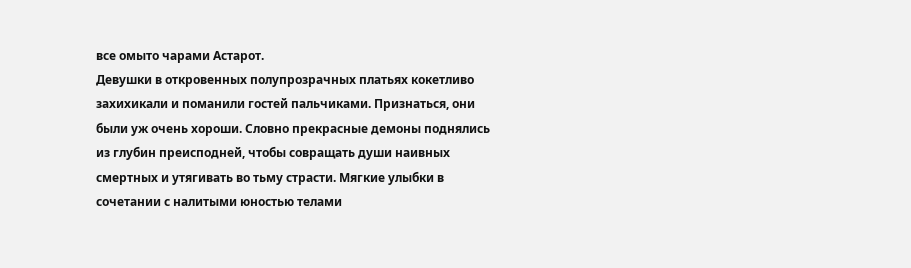все омыто чарами Астарот.
Девушки в откровенных полупрозрачных платьях кокетливо захихикали и поманили гостей пальчиками. Признаться, они были уж очень хороши. Словно прекрасные демоны поднялись из глубин преисподней, чтобы совращать души наивных смертных и утягивать во тьму страсти. Мягкие улыбки в сочетании с налитыми юностью телами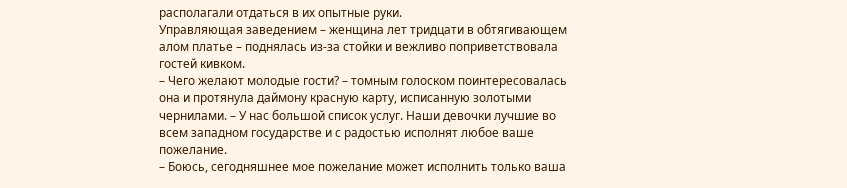располагали отдаться в их опытные руки.
Управляющая заведением – женщина лет тридцати в обтягивающем алом платье – поднялась из-за стойки и вежливо поприветствовала гостей кивком.
– Чего желают молодые гости? – томным голоском поинтересовалась она и протянула даймону красную карту, исписанную золотыми чернилами. – У нас большой список услуг. Наши девочки лучшие во всем западном государстве и с радостью исполнят любое ваше пожелание.
– Боюсь, сегодняшнее мое пожелание может исполнить только ваша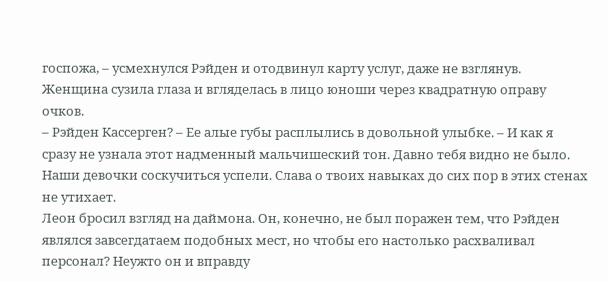госпожа, – усмехнулся Рэйден и отодвинул карту услуг, даже не взглянув.
Женщина сузила глаза и вгляделась в лицо юноши через квадратную оправу очков.
– Рэйден Кассерген? – Ее алые губы расплылись в довольной улыбке. – И как я сразу не узнала этот надменный мальчишеский тон. Давно тебя видно не было. Наши девочки соскучиться успели. Слава о твоих навыках до сих пор в этих стенах не утихает.
Леон бросил взгляд на даймона. Он, конечно, не был поражен тем, что Рэйден являлся завсегдатаем подобных мест, но чтобы его настолько расхваливал персонал? Неужто он и вправду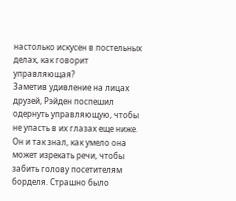настолько искусен в постельных делах, как говорит управляющая?
Заметив удивление на лицах друзей, Рэйден поспешил одернуть управляющую, чтобы не упасть в их глазах еще ниже. Он и так знал, как умело она может изрекать речи, чтобы забить голову посетителям борделя. Страшно было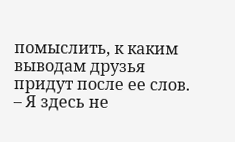помыслить, к каким выводам друзья придут после ее слов.
– Я здесь не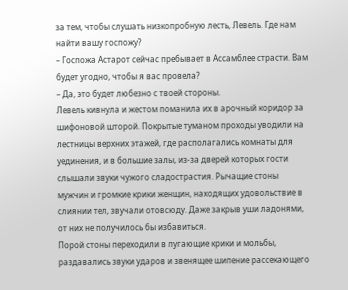за тем, чтобы слушать низкопробную лесть, Левель. Где нам найти вашу госпожу?
– Госпожа Астарот сейчас пребывает в Ассамблее страсти. Вам будет угодно, чтобы я вас провела?
– Да, это будет любезно с твоей стороны.
Левель кивнула и жестом поманила их в арочный коридор за шифоновой шторой. Покрытые туманом проходы уводили на лестницы верхних этажей, где располагались комнаты для уединения, и в большие залы, из-за дверей которых гости слышали звуки чужого сладострастия. Рычащие стоны мужчин и громкие крики женщин, находящих удовольствие в слиянии тел, звучали отовсюду. Даже закрыв уши ладонями, от них не получилось бы избавиться.
Порой стоны переходили в пугающие крики и мольбы, раздавались звуки ударов и звенящее шипение рассекающего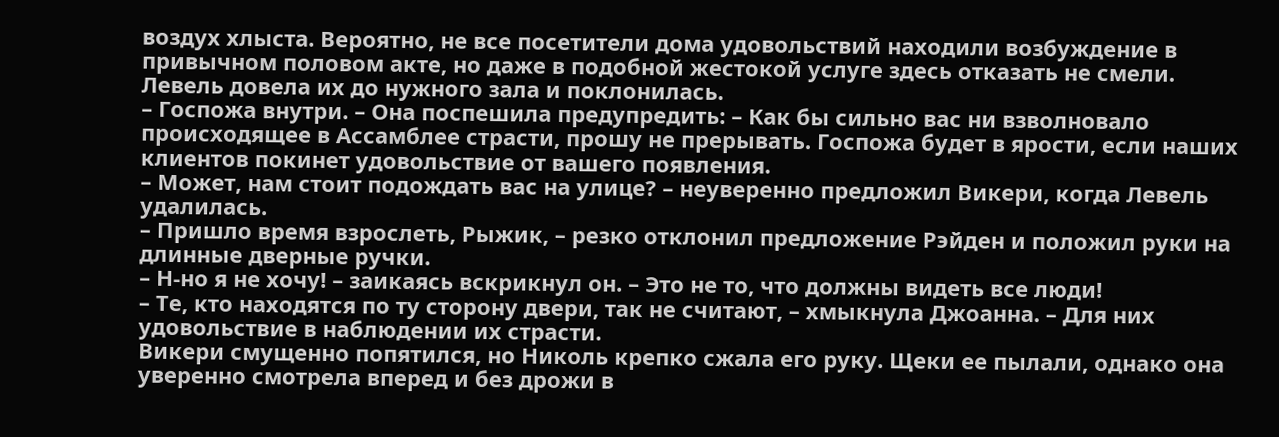воздух хлыста. Вероятно, не все посетители дома удовольствий находили возбуждение в привычном половом акте, но даже в подобной жестокой услуге здесь отказать не смели.
Левель довела их до нужного зала и поклонилась.
– Госпожа внутри. – Она поспешила предупредить: – Как бы сильно вас ни взволновало происходящее в Ассамблее страсти, прошу не прерывать. Госпожа будет в ярости, если наших клиентов покинет удовольствие от вашего появления.
– Может, нам стоит подождать вас на улице? – неуверенно предложил Викери, когда Левель удалилась.
– Пришло время взрослеть, Рыжик, – резко отклонил предложение Рэйден и положил руки на длинные дверные ручки.
– Н-но я не хочу! – заикаясь вскрикнул он. – Это не то, что должны видеть все люди!
– Те, кто находятся по ту сторону двери, так не считают, – хмыкнула Джоанна. – Для них удовольствие в наблюдении их страсти.
Викери смущенно попятился, но Николь крепко сжала его руку. Щеки ее пылали, однако она уверенно смотрела вперед и без дрожи в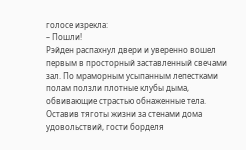голосе изрекла:
– Пошли!
Рэйден распахнул двери и уверенно вошел первым в просторный заставленный свечами зал. По мраморным усыпанным лепестками полам ползли плотные клубы дыма, обвивающие страстью обнаженные тела. Оставив тяготы жизни за стенами дома удовольствий, гости борделя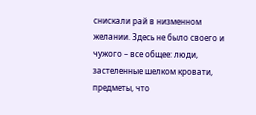снискали рай в низменном желании. Здесь не было своего и чужого – все общее: люди, застеленные шелком кровати, предметы, что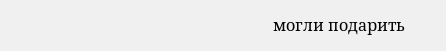могли подарить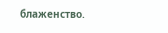блаженство.